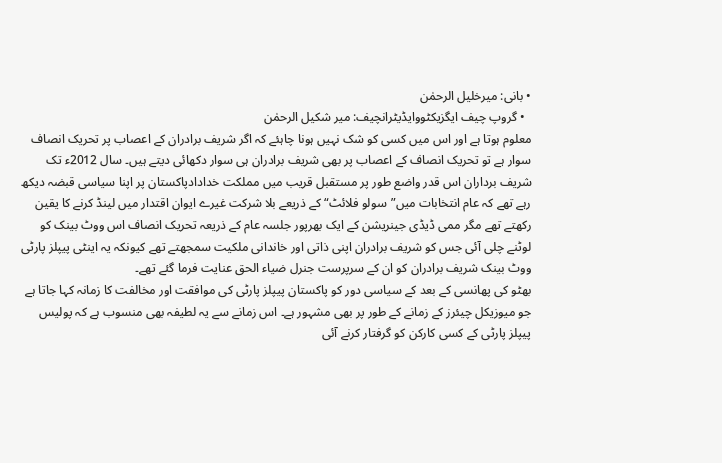• بانی: میرخلیل الرحمٰن
  • گروپ چیف ایگزیکٹووایڈیٹرانچیف: میر شکیل الرحمٰن
معلوم ہوتا ہے اور اس میں کسی کو شک نہیں ہونا چاہئے کہ اگر شریف برادران کے اعصاب پر تحریک انصاف سوار ہے تو تحریک انصاف کے اعصاب پر بھی شریف برادران ہی سوار دکھائی دیتے ہیں۔ سال 2012ء تک شریف برداران اس قدر واضع طور پر مستقبل قریب میں مملکت خدادادپاکستان پر اپنا سیاسی قبضہ دیکھ رہے تھے کہ عام انتخابات میں”سولو فلائٹ“ کے ذریعے بلا شرکت غیرے ایوان اقتدار میں لینڈ کرنے کا یقین رکھتے تھے مگر ممی ڈیڈی جینریشن کے ایک بھرپور جلسہ عام کے ذریعہ تحریک انصاف اس ووٹ بینک کو لوٹنے چلی آئی جس کو شریف برادران اپنی ذاتی اور خاندانی ملکیت سمجھتے تھے کیونکہ یہ اینٹی پیپلز پارٹی ووٹ بینک شریف برادران کو ان کے سرپرست جنرل ضیاء الحق عنایت فرما گئے تھے۔
بھٹو کی پھانسی کے بعد کے سیاسی دور کو پاکستان پیپلز پارٹی کی موافقت اور مخالفت کا زمانہ کہا جاتا ہے جو میوزیکل چیئرز کے زمانے کے طور پر بھی مشہور ہے۔ اس زمانے سے یہ لطیفہ بھی منسوب ہے کہ پولیس پیپلز پارٹی کے کسی کارکن کو گرفتار کرنے آئی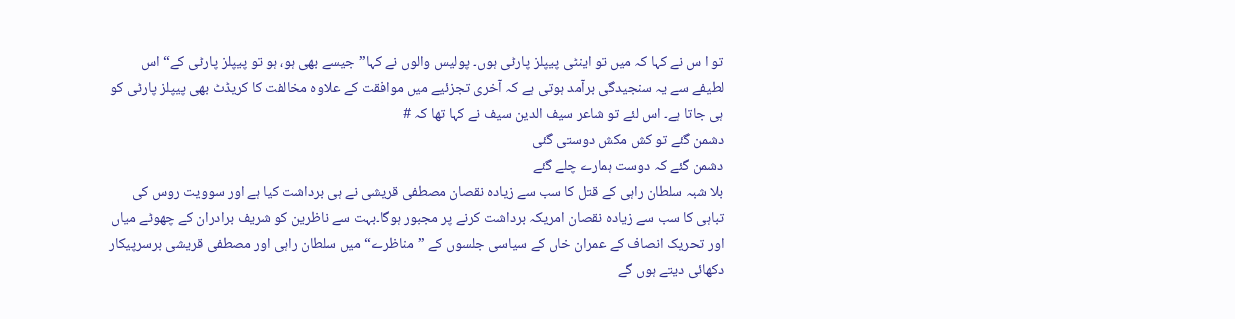تو ا س نے کہا کہ میں تو اینٹی پیپلز پارٹی ہوں۔ پولیس والوں نے کہا”جیسے بھی ہو، ہو تو پیپلز پارٹی کے“ اس لطیفے سے یہ سنجیدگی برآمد ہوتی ہے کہ آخری تجزئیے میں موافقت کے علاوہ مخالفت کا کریڈٹ بھی پیپلز پارٹی کو ہی جاتا ہے۔ اس لئے تو شاعر سیف الدین سیف نے کہا تھا کہ #
دشمن گئے تو کش مکش دوستی گئی
دشمن گئے کہ دوست ہمارے چلے گئے
بلا شبہ سلطان راہی کے قتل کا سب سے زیادہ نقصان مصطفی قریشی نے ہی برداشت کیا ہے اور سوویت روس کی تباہی کا سب سے زیادہ نقصان امریکہ برداشت کرنے پر مجبور ہوگا۔بہت سے ناظرین کو شریف برادران کے چھوٹے میاں اور تحریک انصاف کے عمران خاں کے سیاسی جلسوں کے ”مناظرے“ میں سلطان راہی اور مصطفی قریشی برسرپیکار دکھائی دیتے ہوں گے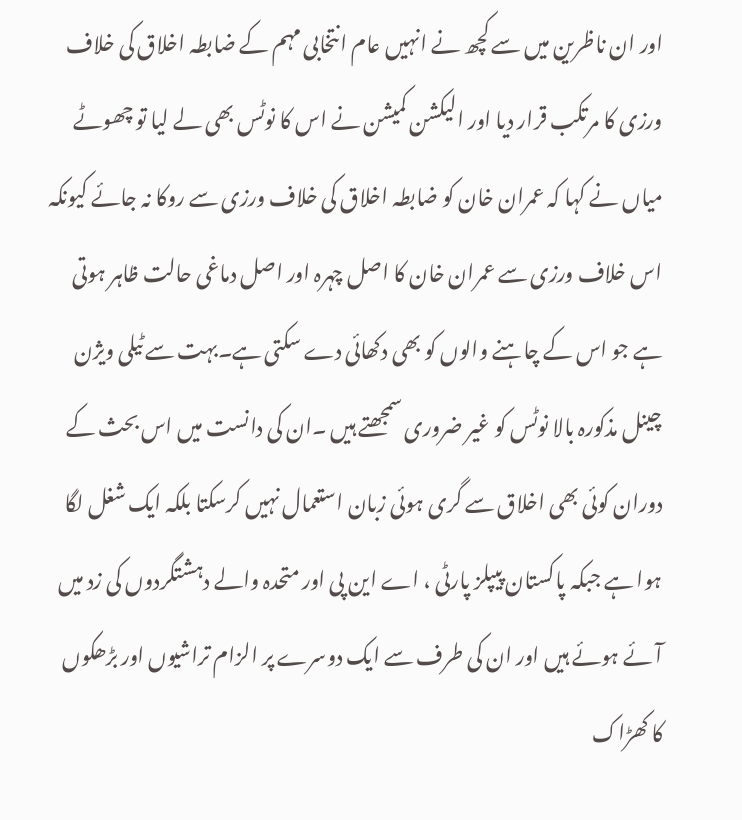اور ان ناظرین میں سے کچھ نے انہیں عام انتخابی مہم کے ضابطہ اخلاق کی خلاف ورزی کا مرتکب قرار دیا اور الیکشن کمیشن نے اس کا نوٹس بھی لے لیا تو چھوٹے میاں نے کہا کہ عمران خان کو ضابطہ اخلاق کی خلاف ورزی سے روکا نہ جائے کیونکہ اس خلاف ورزی سے عمران خان کا اصل چہرہ اور اصل دماغی حالت ظاہر ہوتی ہے جو اس کے چاہنے والوں کو بھی دکھائی دے سکتی ہے۔بہت سے ٹیلی ویژن چینل مذکورہ بالا نوٹس کو غیر ضروری سمجھتے ہیں ۔ان کی دانست میں اس بحث کے دوران کوئی بھی اخلاق سے گری ہوئی زبان استعمال نہیں کرسکتا بلکہ ایک شغل لگا ہوا ہے جبکہ پاکستان پیپلز پارٹی ، اے این پی اور متحدہ والے دہشتگردوں کی زد میں آئے ہوئے ہیں اور ان کی طرف سے ایک دوسرے پر الزام تراشیوں اور بڑھکوں کا کھڑاک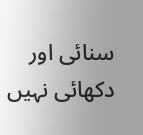سنائی اور دکھائی نہیں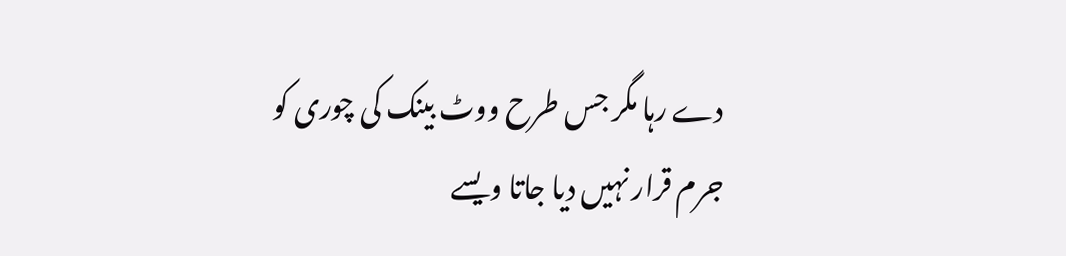دے رہا مگر جس طرح ووٹ بینک کی چوری کو جرم قرار نہیں دیا جاتا ویسے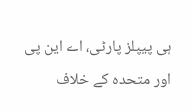ہی پیپلز پارٹی، اے این پی اور متحدہ کے خلاف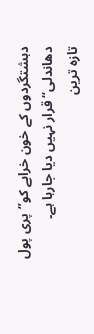دہشتگردوں کے خون خرابے کو”پری پول دھاندلی“ قرار نہیں دیا جارہا ہے۔
تازہ ترین